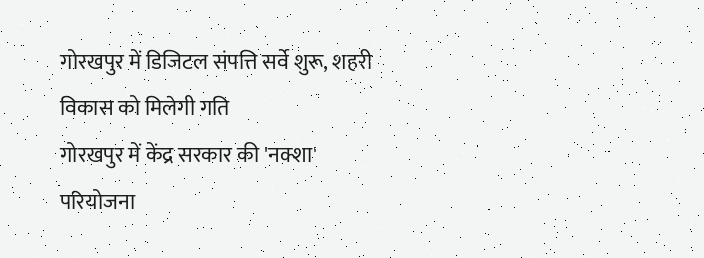गोरखपुर में डिजिटल संपत्ति सर्वे शुरू, शहरी विकास को मिलेगी गति
गोरखपुर में केंद्र सरकार की 'नक्शा' परियोजना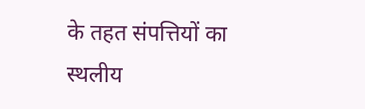के तहत संपत्तियों का स्थलीय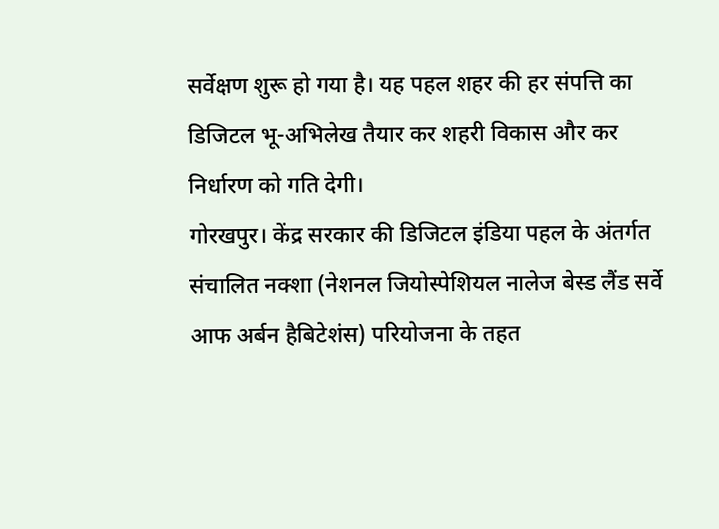सर्वेक्षण शुरू हो गया है। यह पहल शहर की हर संपत्ति का डिजिटल भू-अभिलेख तैयार कर शहरी विकास और कर निर्धारण को गति देगी।
गोरखपुर। केंद्र सरकार की डिजिटल इंडिया पहल के अंतर्गत संचालित नक्शा (नेशनल जियोस्पेशियल नालेज बेस्ड लैंड सर्वे आफ अर्बन हैबिटेशंस) परियोजना के तहत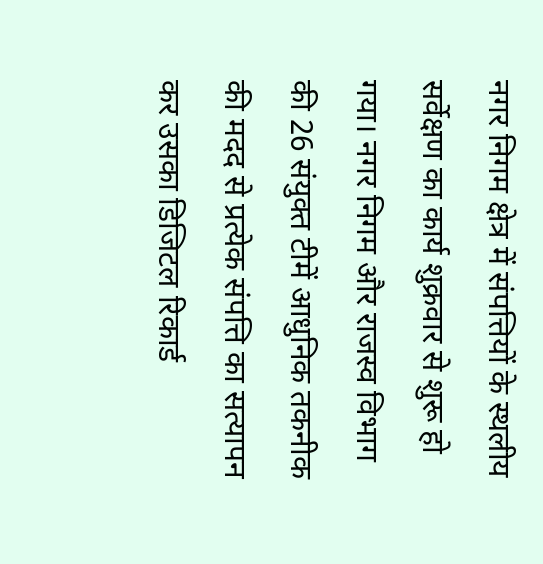नगर निगम क्षेत्र में संपत्तियों के स्थलीय सर्वेक्षण का कार्य शुक्रवार से शुरू हो गया। नगर निगम और राजस्व विभाग की 26 संयुक्त टीमें आधुनिक तकनीक की मदद से प्रत्येक संपत्ति का सत्यापन कर उसका डिजिटल रिकार्ड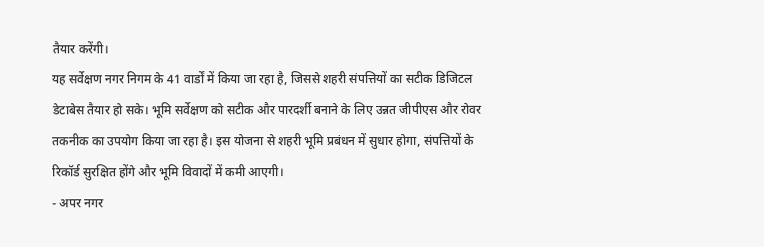तैयार करेंगी।
यह सर्वेक्षण नगर निगम के 41 वार्डों में किया जा रहा है, जिससे शहरी संपत्तियों का सटीक डिजिटल डेटाबेस तैयार हो सके। भूमि सर्वेक्षण को सटीक और पारदर्शी बनाने के लिए उन्नत जीपीएस और रोवर तकनीक का उपयोग किया जा रहा है। इस योजना से शहरी भूमि प्रबंधन में सुधार होगा, संपत्तियों के रिकॉर्ड सुरक्षित होंगे और भूमि विवादों में कमी आएगी।
- अपर नगर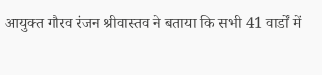आयुक्त गौरव रंजन श्रीवास्तव ने बताया कि सभी 41 वार्डों में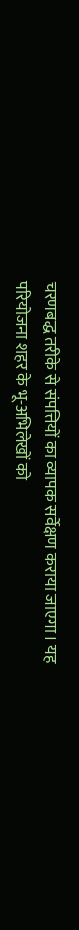चरणबद्ध तरीके से संपत्तियों का व्यापक सर्वेक्षण कराया जाएगा। यह परियोजना शहर के भू-अभिलेखों को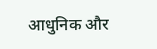आधुनिक और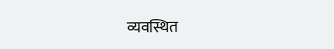व्यवस्थित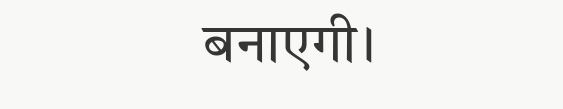बनाएगी।